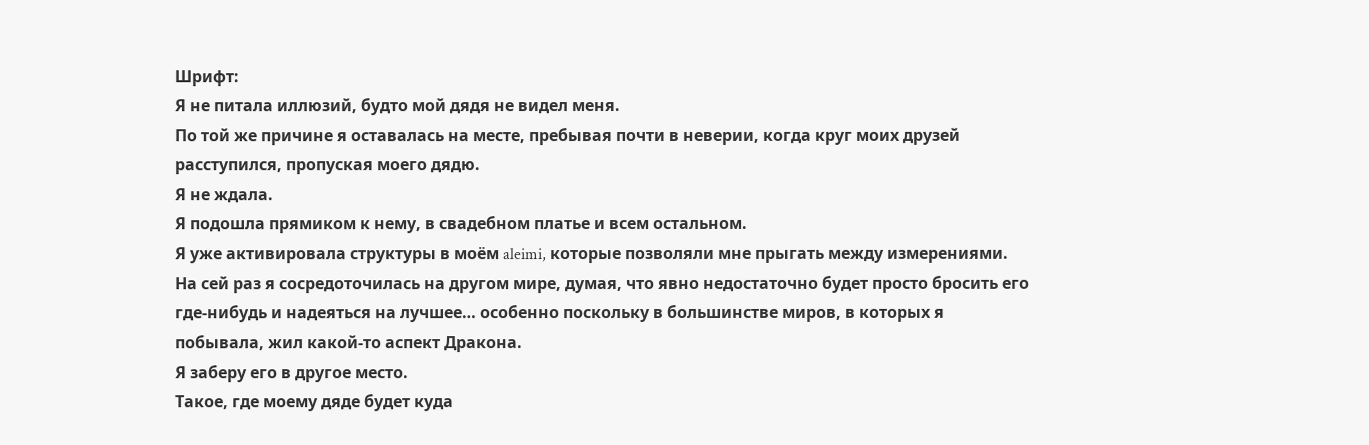Шрифт:
Я не питала иллюзий, будто мой дядя не видел меня.
По той же причине я оставалась на месте, пребывая почти в неверии, когда круг моих друзей расступился, пропуская моего дядю.
Я не ждала.
Я подошла прямиком к нему, в свадебном платье и всем остальном.
Я уже активировала структуры в моём aleimi, которые позволяли мне прыгать между измерениями. На сей раз я сосредоточилась на другом мире, думая, что явно недостаточно будет просто бросить его где-нибудь и надеяться на лучшее… особенно поскольку в большинстве миров, в которых я побывала, жил какой-то аспект Дракона.
Я заберу его в другое место.
Такое, где моему дяде будет куда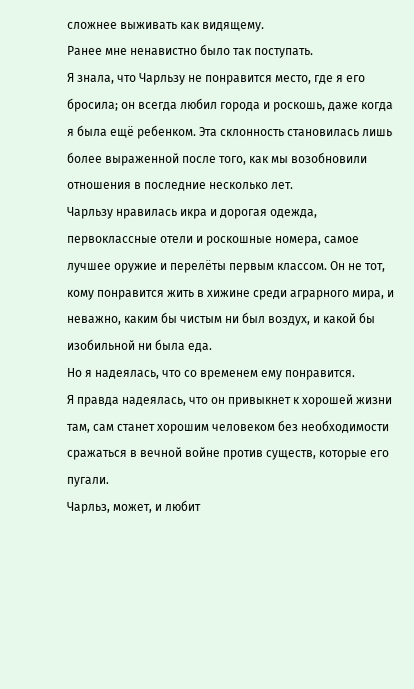сложнее выживать как видящему.
Ранее мне ненавистно было так поступать.
Я знала, что Чарльзу не понравится место, где я его бросила; он всегда любил города и роскошь, даже когда я была ещё ребенком. Эта склонность становилась лишь более выраженной после того, как мы возобновили отношения в последние несколько лет.
Чарльзу нравилась икра и дорогая одежда, первоклассные отели и роскошные номера, самое лучшее оружие и перелёты первым классом. Он не тот, кому понравится жить в хижине среди аграрного мира, и неважно, каким бы чистым ни был воздух, и какой бы изобильной ни была еда.
Но я надеялась, что со временем ему понравится.
Я правда надеялась, что он привыкнет к хорошей жизни там, сам станет хорошим человеком без необходимости сражаться в вечной войне против существ, которые его пугали.
Чарльз, может, и любит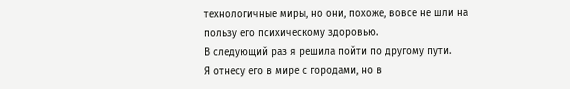технологичные миры, но они, похоже, вовсе не шли на пользу его психическому здоровью.
В следующий раз я решила пойти по другому пути.
Я отнесу его в мире с городами, но в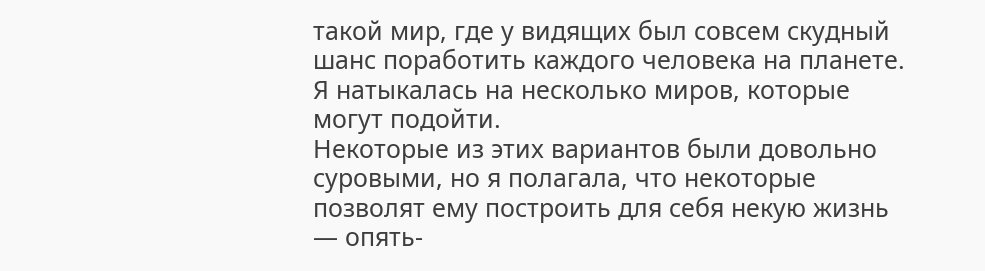такой мир, где у видящих был совсем скудный шанс поработить каждого человека на планете.
Я натыкалась на несколько миров, которые могут подойти.
Некоторые из этих вариантов были довольно суровыми, но я полагала, что некоторые позволят ему построить для себя некую жизнь — опять-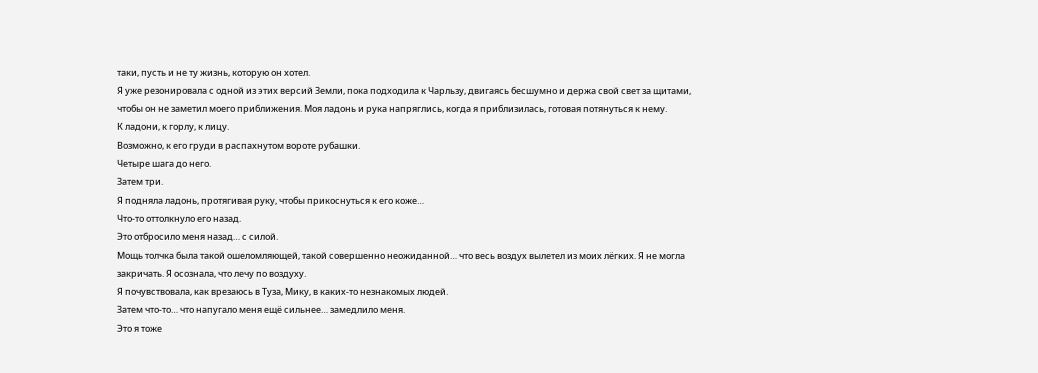таки, пусть и не ту жизнь, которую он хотел.
Я уже резонировала с одной из этих версий Земли, пока подходила к Чарльзу, двигаясь бесшумно и держа свой свет за щитами, чтобы он не заметил моего приближения. Моя ладонь и рука напряглись, когда я приблизилась, готовая потянуться к нему.
К ладони, к горлу, к лицу.
Возможно, к его груди в распахнутом вороте рубашки.
Четыре шага до него.
Затем три.
Я подняла ладонь, протягивая руку, чтобы прикоснуться к его коже…
Что-то оттолкнуло его назад.
Это отбросило меня назад… с силой.
Мощь толчка была такой ошеломляющей, такой совершенно неожиданной… что весь воздух вылетел из моих лёгких. Я не могла закричать. Я осознала, что лечу по воздуху.
Я почувствовала, как врезаюсь в Туза, Мику, в каких-то незнакомых людей.
Затем что-то… что напугало меня ещё сильнее… замедлило меня.
Это я тоже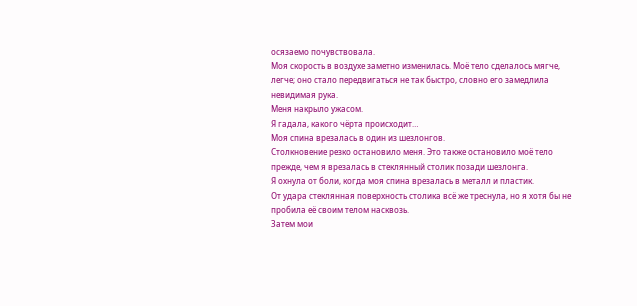осязаемо почувствовала.
Моя скорость в воздухе заметно изменилась. Моё тело сделалось мягче, легче; оно стало передвигаться не так быстро, словно его замедлила невидимая рука.
Меня накрыло ужасом.
Я гадала, какого чёрта происходит…
Моя спина врезалась в один из шезлонгов.
Столкновение резко остановило меня. Это также остановило моё тело прежде, чем я врезалась в стеклянный столик позади шезлонга.
Я охнула от боли, когда моя спина врезалась в металл и пластик.
От удара стеклянная поверхность столика всё же треснула, но я хотя бы не пробила её своим телом насквозь.
Затем мои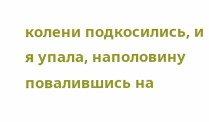колени подкосились, и я упала, наполовину повалившись на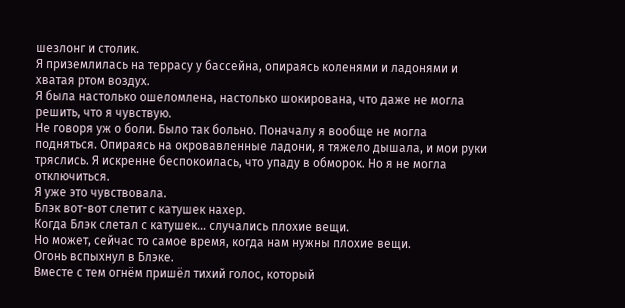шезлонг и столик.
Я приземлилась на террасу у бассейна, опираясь коленями и ладонями и хватая ртом воздух.
Я была настолько ошеломлена, настолько шокирована, что даже не могла решить, что я чувствую.
Не говоря уж о боли. Было так больно. Поначалу я вообще не могла подняться. Опираясь на окровавленные ладони, я тяжело дышала, и мои руки тряслись. Я искренне беспокоилась, что упаду в обморок. Но я не могла отключиться.
Я уже это чувствовала.
Блэк вот-вот слетит с катушек нахер.
Когда Блэк слетал с катушек… случались плохие вещи.
Но может, сейчас то самое время, когда нам нужны плохие вещи.
Огонь вспыхнул в Блэке.
Вместе с тем огнём пришёл тихий голос, который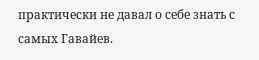практически не давал о себе знать с самых Гавайев.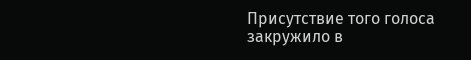Присутствие того голоса закружило в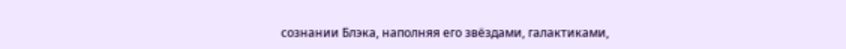сознании Блэка, наполняя его звёздами, галактиками,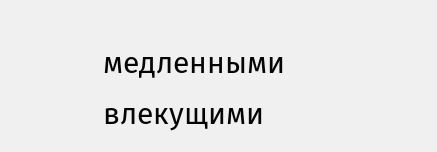медленными влекущими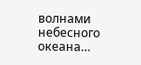волнами небесного океана…